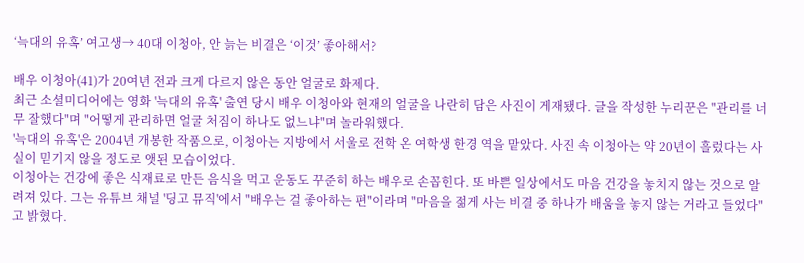‘늑대의 유혹’ 여고생→ 40대 이청아, 안 늙는 비결은 ‘이것’ 좋아해서?

배우 이청아(41)가 20여년 전과 크게 다르지 않은 동안 얼굴로 화제다.
최근 소셜미디어에는 영화 '늑대의 유혹' 출연 당시 배우 이청아와 현재의 얼굴을 나란히 담은 사진이 게재됐다. 글을 작성한 누리꾼은 "관리를 너무 잘했다"며 "어떻게 관리하면 얼굴 처짐이 하나도 없느냐"며 놀라워했다.
'늑대의 유혹'은 2004년 개봉한 작품으로, 이청아는 지방에서 서울로 전학 온 여학생 한경 역을 맡았다. 사진 속 이청아는 약 20년이 흘렀다는 사실이 믿기지 않을 정도로 앳된 모습이었다.
이청아는 건강에 좋은 식재료로 만든 음식을 먹고 운동도 꾸준히 하는 배우로 손꼽힌다. 또 바쁜 일상에서도 마음 건강을 놓치지 않는 것으로 알려져 있다. 그는 유튜브 채널 '딩고 뮤직'에서 "배우는 걸 좋아하는 편"이라며 "마음을 젊게 사는 비결 중 하나가 배움을 놓지 않는 거라고 들었다"고 밝혔다.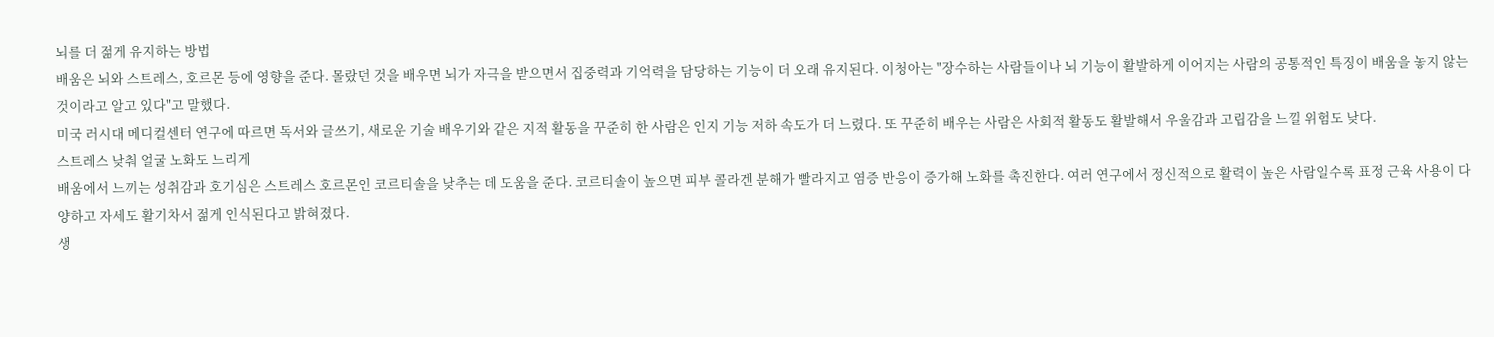뇌를 더 젊게 유지하는 방법
배움은 뇌와 스트레스, 호르몬 등에 영향을 준다. 몰랐던 것을 배우면 뇌가 자극을 받으면서 집중력과 기억력을 담당하는 기능이 더 오래 유지된다. 이청아는 "장수하는 사람들이나 뇌 기능이 활발하게 이어지는 사람의 공통적인 특징이 배움을 놓지 않는 것이라고 알고 있다"고 말했다.
미국 러시대 메디컬센터 연구에 따르면 독서와 글쓰기, 새로운 기술 배우기와 같은 지적 활동을 꾸준히 한 사람은 인지 기능 저하 속도가 더 느렸다. 또 꾸준히 배우는 사람은 사회적 활동도 활발해서 우울감과 고립감을 느낄 위험도 낮다.
스트레스 낮춰 얼굴 노화도 느리게
배움에서 느끼는 성취감과 호기심은 스트레스 호르몬인 코르티솔을 낮추는 데 도움을 준다. 코르티솔이 높으면 피부 콜라겐 분해가 빨라지고 염증 반응이 증가해 노화를 촉진한다. 여러 연구에서 정신적으로 활력이 높은 사람일수록 표정 근육 사용이 다양하고 자세도 활기차서 젊게 인식된다고 밝혀졌다.
생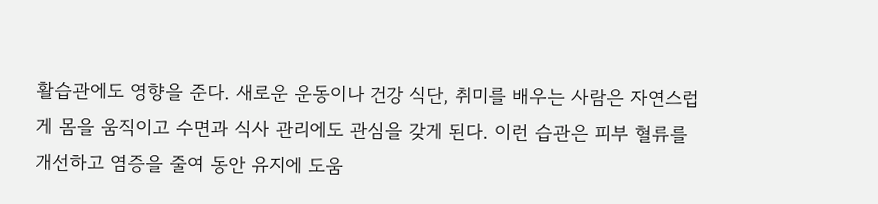활습관에도 영향을 준다. 새로운 운동이나 건강 식단, 취미를 배우는 사람은 자연스럽게 몸을 움직이고 수면과 식사 관리에도 관심을 갖게 된다. 이런 습관은 피부 혈류를 개선하고 염증을 줄여 동안 유지에 도움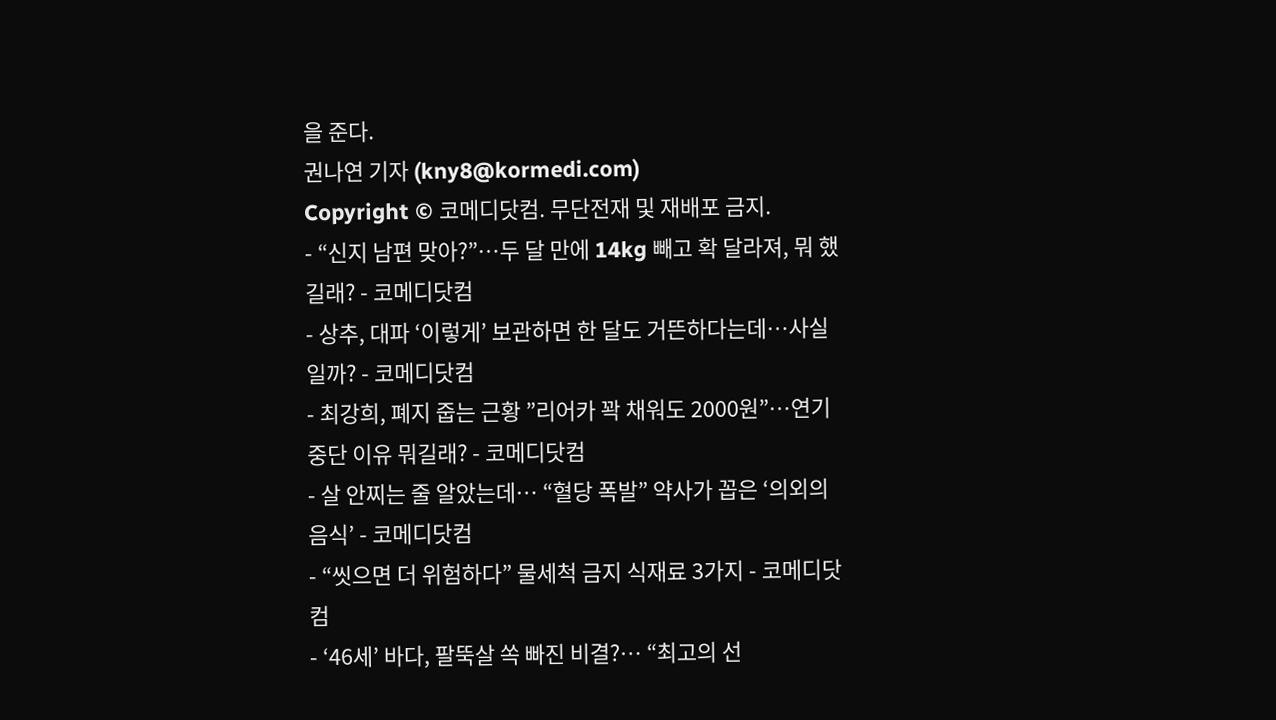을 준다.
권나연 기자 (kny8@kormedi.com)
Copyright © 코메디닷컴. 무단전재 및 재배포 금지.
- “신지 남편 맞아?”…두 달 만에 14kg 빼고 확 달라져, 뭐 했길래? - 코메디닷컴
- 상추, 대파 ‘이렇게’ 보관하면 한 달도 거뜬하다는데…사실일까? - 코메디닷컴
- 최강희, 폐지 줍는 근황 ”리어카 꽉 채워도 2000원”…연기 중단 이유 뭐길래? - 코메디닷컴
- 살 안찌는 줄 알았는데… “혈당 폭발” 약사가 꼽은 ‘의외의 음식’ - 코메디닷컴
- “씻으면 더 위험하다” 물세척 금지 식재료 3가지 - 코메디닷컴
- ‘46세’ 바다, 팔뚝살 쏙 빠진 비결?… “최고의 선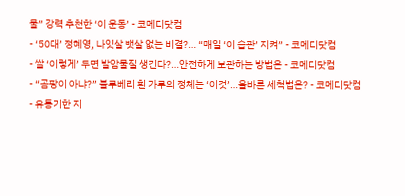물” 강력 추천한 ‘이 운동’ - 코메디닷컴
- ‘50대’ 정혜영, 나잇살 뱃살 없는 비결?… “매일 ‘이 습관’ 지켜” - 코메디닷컴
- 쌀 ‘이렇게’ 두면 발암물질 생긴다?…안전하게 보관하는 방법은 - 코메디닷컴
- “곰팡이 아냐?” 블루베리 흰 가루의 정체는 ‘이것’…올바른 세척법은? - 코메디닷컴
- 유통기한 지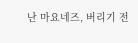난 마요네즈, 버리기 전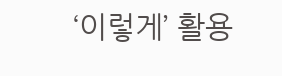‘이렇게’ 활용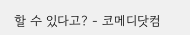할 수 있다고? - 코메디닷컴